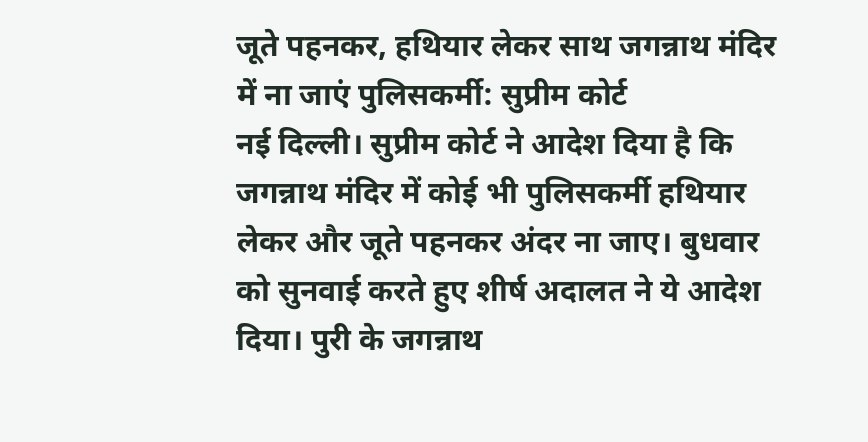जूते पहनकर, हथियार लेकर साथ जगन्नाथ मंदिर में ना जाएं पुलिसकर्मी: सुप्रीम कोर्ट
नई दिल्ली। सुप्रीम कोर्ट ने आदेश दिया है कि जगन्नाथ मंदिर में कोई भी पुलिसकर्मी हथियार लेकर और जूते पहनकर अंदर ना जाए। बुधवार को सुनवाई करते हुए शीर्ष अदालत ने ये आदेश दिया। पुरी के जगन्नाथ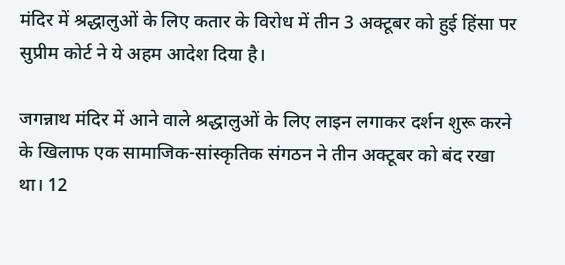मंदिर में श्रद्धालुओं के लिए कतार के विरोध में तीन 3 अक्टूबर को हुई हिंसा पर सुप्रीम कोर्ट ने ये अहम आदेश दिया है।

जगन्नाथ मंदिर में आने वाले श्रद्धालुओं के लिए लाइन लगाकर दर्शन शुरू करने के खिलाफ एक सामाजिक-सांस्कृतिक संगठन ने तीन अक्टूबर को बंद रखा था। 12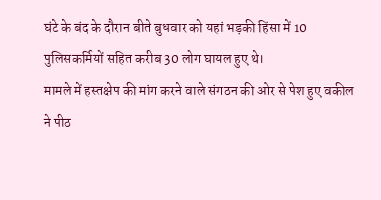घंटे के बंद के दौरान बीते बुधवार को यहां भड़की हिंसा में 10 पुलिसकर्मियों सहित करीब 30 लोग घायल हुए थे।
मामले में हस्तक्षेप की मांग करने वाले संगठन की ओर से पेश हुए वकील ने पीठ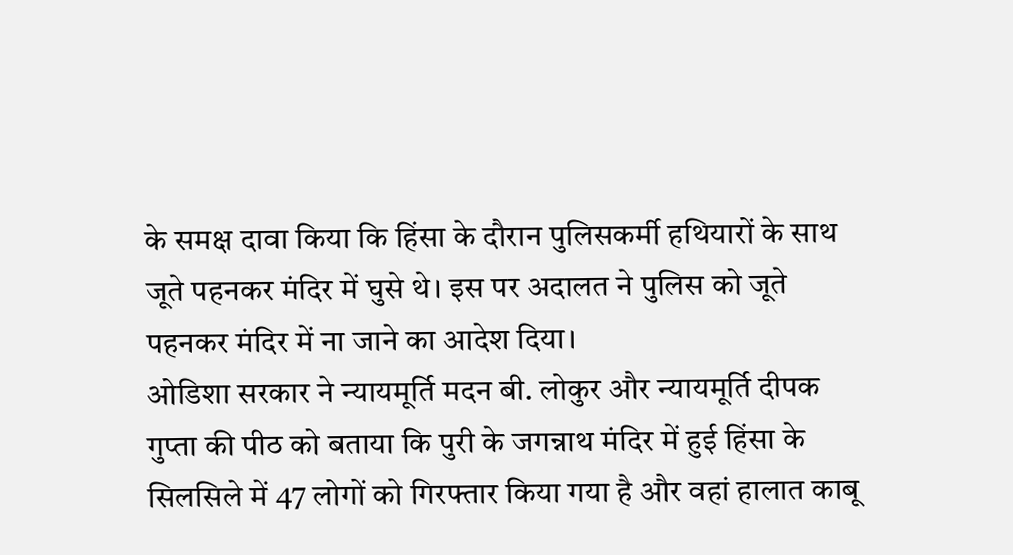के समक्ष दावा किया कि हिंसा के दौरान पुलिसकर्मी हथियारों के साथ जूते पहनकर मंदिर में घुसे थे। इस पर अदालत ने पुलिस को जूते पहनकर मंदिर में ना जाने का आदेश दिया।
ओडिशा सरकार ने न्यायमूर्ति मदन बी. लोकुर और न्यायमूर्ति दीपक गुप्ता की पीठ को बताया कि पुरी के जगन्नाथ मंदिर में हुई हिंसा के सिलसिले में 47 लोगों को गिरफ्तार किया गया है और वहां हालात काबू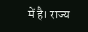में है। राज्य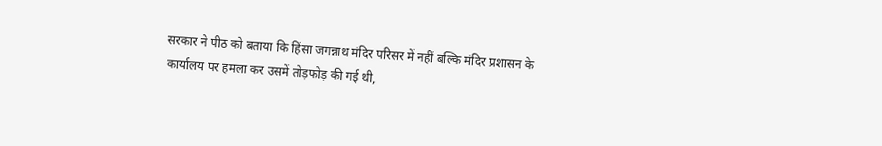सरकार ने पीठ को बताया कि हिंसा जगन्नाथ मंदिर परिसर में नहीं बल्कि मंदिर प्रशासन के कार्यालय पर हमला कर उसमें तोड़फोड़ की गई थी,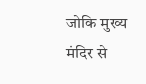जोकि मुख्य मंदिर से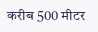करीब 500 मीटर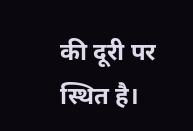की दूरी पर स्थित है।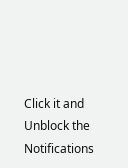Click it and Unblock the Notifications